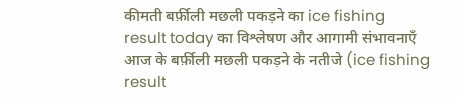कीमती बर्फ़ीली मछली पकड़ने का ice fishing result today का विश्लेषण और आगामी संभावनाएँ
आज के बर्फ़ीली मछली पकड़ने के नतीजे (ice fishing result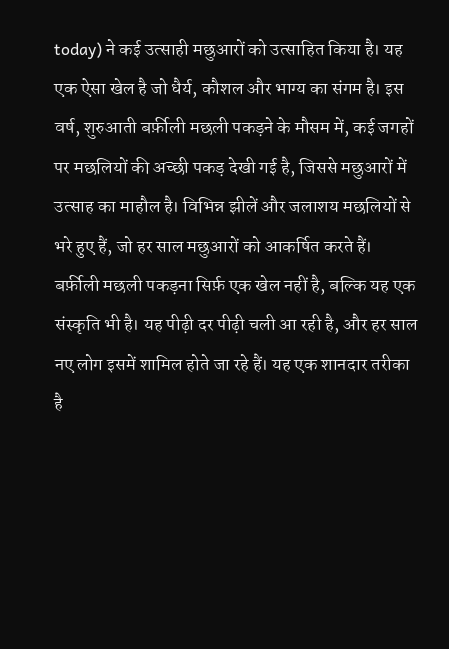today) ने कई उत्साही मछुआरों को उत्साहित किया है। यह एक ऐसा खेल है जो धैर्य, कौशल और भाग्य का संगम है। इस वर्ष, शुरुआती बर्फ़ीली मछली पकड़ने के मौसम में, कई जगहों पर मछलियों की अच्छी पकड़ देखी गई है, जिससे मछुआरों में उत्साह का माहौल है। विभिन्न झीलें और जलाशय मछलियों से भरे हुए हैं, जो हर साल मछुआरों को आकर्षित करते हैं।
बर्फ़ीली मछली पकड़ना सिर्फ़ एक खेल नहीं है, बल्कि यह एक संस्कृति भी है। यह पीढ़ी दर पीढ़ी चली आ रही है, और हर साल नए लोग इसमें शामिल होते जा रहे हैं। यह एक शानदार तरीका है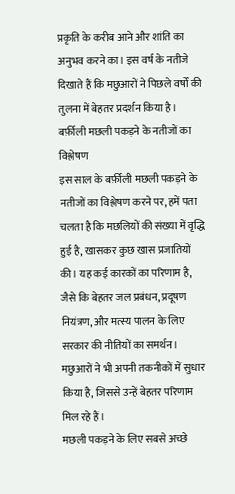प्रकृति के करीब आने और शांति का अनुभव करने का। इस वर्ष के नतीजे दिखाते हैं कि मछुआरों ने पिछले वर्षों की तुलना में बेहतर प्रदर्शन किया है।
बर्फ़ीली मछली पकड़ने के नतीजों का विश्लेषण
इस साल के बर्फ़ीली मछली पकड़ने के नतीजों का विश्लेषण करने पर, हमें पता चलता है कि मछलियों की संख्या में वृद्धि हुई है, खासकर कुछ खास प्रजातियों की। यह कई कारकों का परिणाम है, जैसे कि बेहतर जल प्रबंधन, प्रदूषण नियंत्रण, और मत्स्य पालन के लिए सरकार की नीतियों का समर्थन। मछुआरों ने भी अपनी तकनीकों में सुधार किया है, जिससे उन्हें बेहतर परिणाम मिल रहे हैं।
मछली पकड़ने के लिए सबसे अच्छे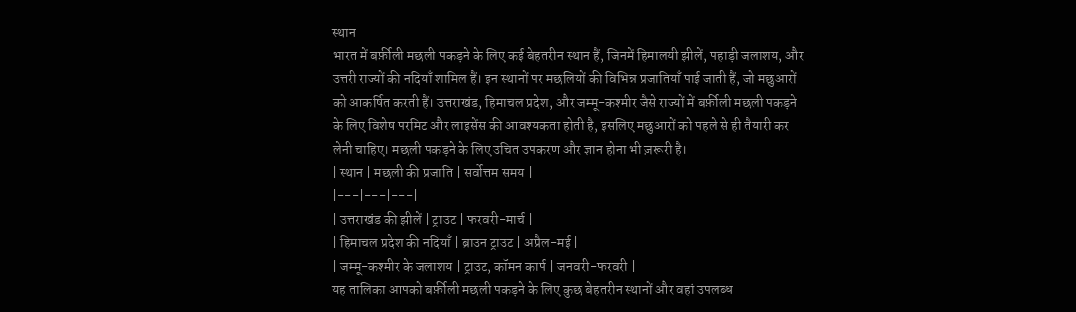स्थान
भारत में बर्फ़ीली मछली पकड़ने के लिए कई बेहतरीन स्थान हैं, जिनमें हिमालयी झीलें, पहाड़ी जलाशय, और उत्तरी राज्यों की नदियाँ शामिल हैं। इन स्थानों पर मछलियों की विभिन्न प्रजातियाँ पाई जाती हैं, जो मछुआरों को आकर्षित करती हैं। उत्तराखंड, हिमाचल प्रदेश, और जम्मू-कश्मीर जैसे राज्यों में बर्फ़ीली मछली पकड़ने के लिए विशेष परमिट और लाइसेंस की आवश्यकता होती है, इसलिए मछुआरों को पहले से ही तैयारी कर लेनी चाहिए। मछली पकड़ने के लिए उचित उपकरण और ज्ञान होना भी ज़रूरी है।
| स्थान | मछली की प्रजाति | सर्वोत्तम समय |
|---|---|---|
| उत्तराखंड की झीलें | ट्राउट | फरवरी-मार्च |
| हिमाचल प्रदेश की नदियाँ | ब्राउन ट्राउट | अप्रैल-मई |
| जम्मू-कश्मीर के जलाशय | ट्राउट, कॉमन कार्प | जनवरी-फरवरी |
यह तालिका आपको बर्फ़ीली मछली पकड़ने के लिए कुछ बेहतरीन स्थानों और वहां उपलब्ध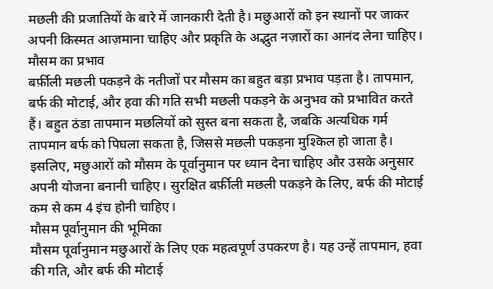मछली की प्रजातियों के बारे में जानकारी देती है। मछुआरों को इन स्थानों पर जाकर अपनी किस्मत आज़माना चाहिए और प्रकृति के अद्भुत नज़ारों का आनंद लेना चाहिए।
मौसम का प्रभाव
बर्फ़ीली मछली पकड़ने के नतीजों पर मौसम का बहुत बड़ा प्रभाव पड़ता है। तापमान, बर्फ की मोटाई, और हवा की गति सभी मछली पकड़ने के अनुभव को प्रभावित करते हैं। बहुत ठंडा तापमान मछलियों को सुस्त बना सकता है, जबकि अत्यधिक गर्म तापमान बर्फ को पिघला सकता है, जिससे मछली पकड़ना मुश्किल हो जाता है। इसलिए, मछुआरों को मौसम के पूर्वानुमान पर ध्यान देना चाहिए और उसके अनुसार अपनी योजना बनानी चाहिए। सुरक्षित बर्फ़ीली मछली पकड़ने के लिए, बर्फ की मोटाई कम से कम 4 इंच होनी चाहिए।
मौसम पूर्वानुमान की भूमिका
मौसम पूर्वानुमान मछुआरों के लिए एक महत्वपूर्ण उपकरण है। यह उन्हें तापमान, हवा की गति, और बर्फ की मोटाई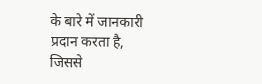के बारे में जानकारी प्रदान करता है, जिससे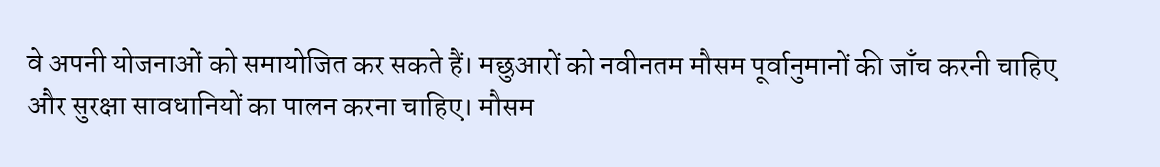वे अपनी योजनाओं को समायोजित कर सकते हैं। मछुआरों को नवीनतम मौसम पूर्वानुमानों की जाँच करनी चाहिए और सुरक्षा सावधानियों का पालन करना चाहिए। मौसम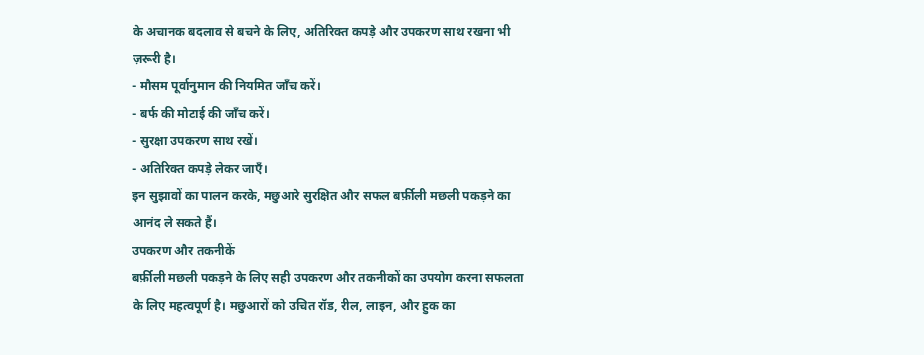के अचानक बदलाव से बचने के लिए, अतिरिक्त कपड़े और उपकरण साथ रखना भी ज़रूरी है।
- मौसम पूर्वानुमान की नियमित जाँच करें।
- बर्फ की मोटाई की जाँच करें।
- सुरक्षा उपकरण साथ रखें।
- अतिरिक्त कपड़े लेकर जाएँ।
इन सुझावों का पालन करके, मछुआरे सुरक्षित और सफल बर्फ़ीली मछली पकड़ने का आनंद ले सकते हैं।
उपकरण और तकनीकें
बर्फ़ीली मछली पकड़ने के लिए सही उपकरण और तकनीकों का उपयोग करना सफलता के लिए महत्वपूर्ण है। मछुआरों को उचित रॉड, रील, लाइन, और हुक का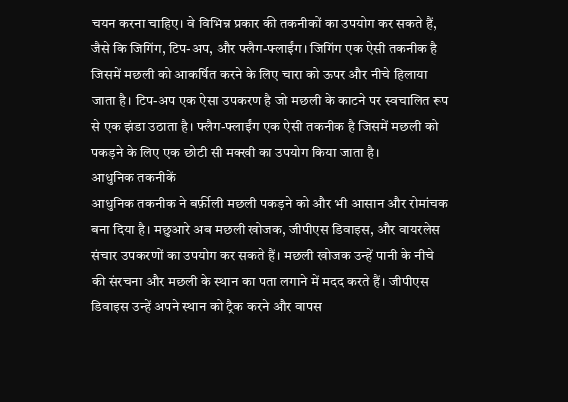चयन करना चाहिए। वे विभिन्न प्रकार की तकनीकों का उपयोग कर सकते हैं, जैसे कि जिगिंग, टिप-अप, और फ्लैग-फ्लाईंग। जिगिंग एक ऐसी तकनीक है जिसमें मछली को आकर्षित करने के लिए चारा को ऊपर और नीचे हिलाया जाता है। टिप-अप एक ऐसा उपकरण है जो मछली के काटने पर स्वचालित रूप से एक झंडा उठाता है। फ्लैग-फ्लाईंग एक ऐसी तकनीक है जिसमें मछली को पकड़ने के लिए एक छोटी सी मक्खी का उपयोग किया जाता है।
आधुनिक तकनीकें
आधुनिक तकनीक ने बर्फ़ीली मछली पकड़ने को और भी आसान और रोमांचक बना दिया है। मछुआरे अब मछली खोजक, जीपीएस डिवाइस, और वायरलेस संचार उपकरणों का उपयोग कर सकते हैं। मछली खोजक उन्हें पानी के नीचे की संरचना और मछली के स्थान का पता लगाने में मदद करते हैं। जीपीएस डिवाइस उन्हें अपने स्थान को ट्रैक करने और वापस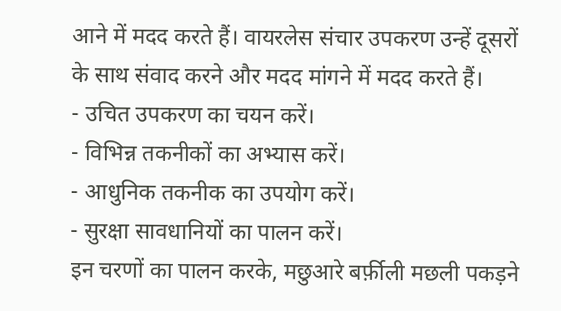आने में मदद करते हैं। वायरलेस संचार उपकरण उन्हें दूसरों के साथ संवाद करने और मदद मांगने में मदद करते हैं।
- उचित उपकरण का चयन करें।
- विभिन्न तकनीकों का अभ्यास करें।
- आधुनिक तकनीक का उपयोग करें।
- सुरक्षा सावधानियों का पालन करें।
इन चरणों का पालन करके, मछुआरे बर्फ़ीली मछली पकड़ने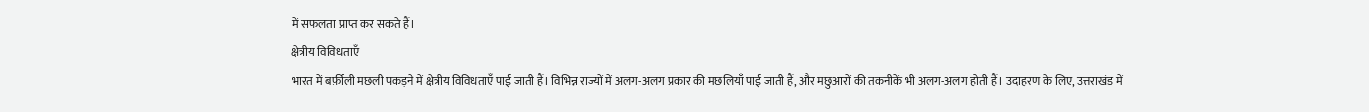में सफलता प्राप्त कर सकते हैं।
क्षेत्रीय विविधताएँ
भारत में बर्फ़ीली मछली पकड़ने में क्षेत्रीय विविधताएँ पाई जाती हैं। विभिन्न राज्यों में अलग-अलग प्रकार की मछलियाँ पाई जाती हैं, और मछुआरों की तकनीकें भी अलग-अलग होती हैं। उदाहरण के लिए, उत्तराखंड में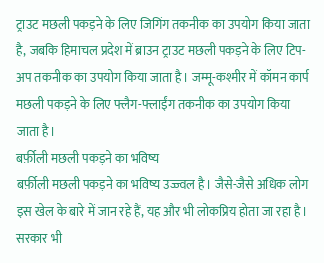ट्राउट मछली पकड़ने के लिए जिगिंग तकनीक का उपयोग किया जाता है, जबकि हिमाचल प्रदेश में ब्राउन ट्राउट मछली पकड़ने के लिए टिप-अप तकनीक का उपयोग किया जाता है। जम्मू-कश्मीर में कॉमन कार्प मछली पकड़ने के लिए फ्लैग-फ्लाईंग तकनीक का उपयोग किया जाता है।
बर्फ़ीली मछली पकड़ने का भविष्य
बर्फ़ीली मछली पकड़ने का भविष्य उज्ज्वल है। जैसे-जैसे अधिक लोग इस खेल के बारे में जान रहे हैं, यह और भी लोकप्रिय होता जा रहा है। सरकार भी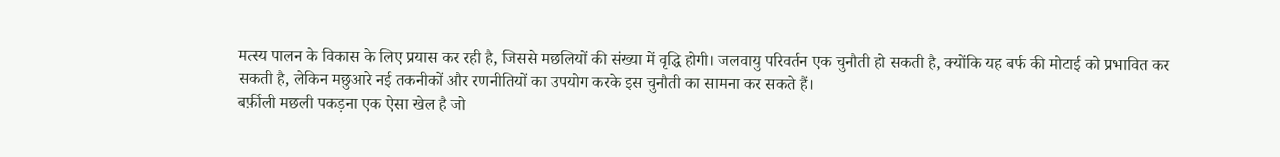मत्स्य पालन के विकास के लिए प्रयास कर रही है, जिससे मछलियों की संख्या में वृद्धि होगी। जलवायु परिवर्तन एक चुनौती हो सकती है, क्योंकि यह बर्फ की मोटाई को प्रभावित कर सकती है, लेकिन मछुआरे नई तकनीकों और रणनीतियों का उपयोग करके इस चुनौती का सामना कर सकते हैं।
बर्फ़ीली मछली पकड़ना एक ऐसा खेल है जो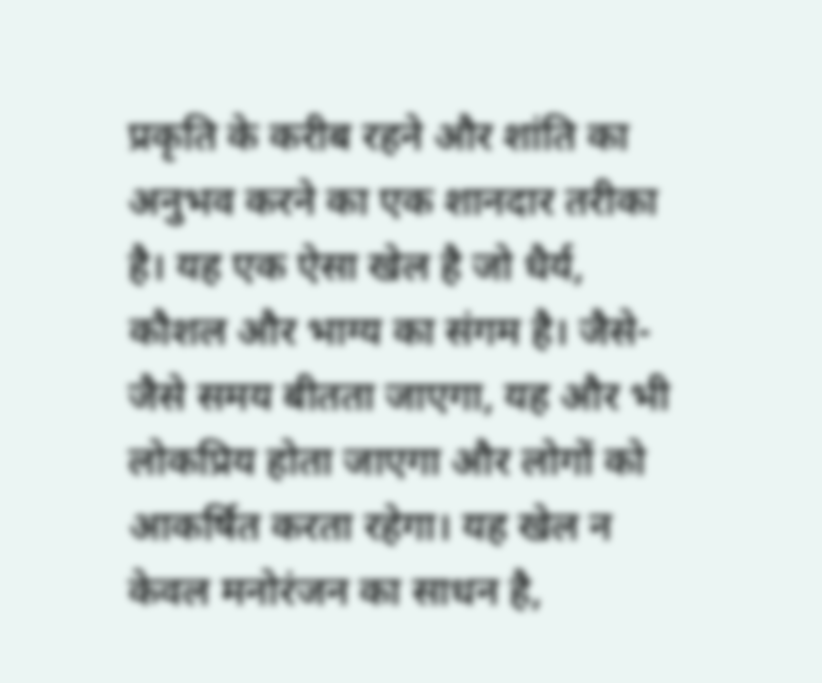प्रकृति के करीब रहने और शांति का अनुभव करने का एक शानदार तरीका है। यह एक ऐसा खेल है जो धैर्य, कौशल और भाग्य का संगम है। जैसे-जैसे समय बीतता जाएगा, यह और भी लोकप्रिय होता जाएगा और लोगों को आकर्षित करता रहेगा। यह खेल न केवल मनोरंजन का साधन है,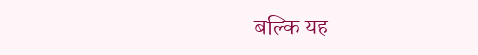बल्कि यह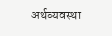अर्थव्यवस्था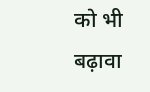को भी बढ़ावा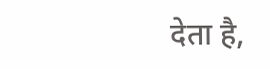देता है,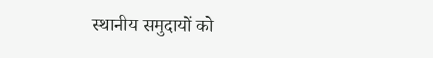स्थानीय समुदायों को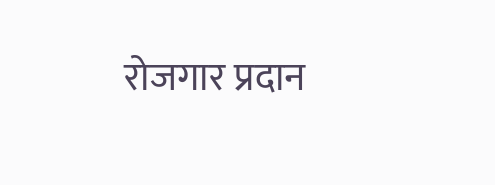रोजगार प्रदान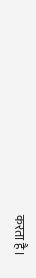करता है।